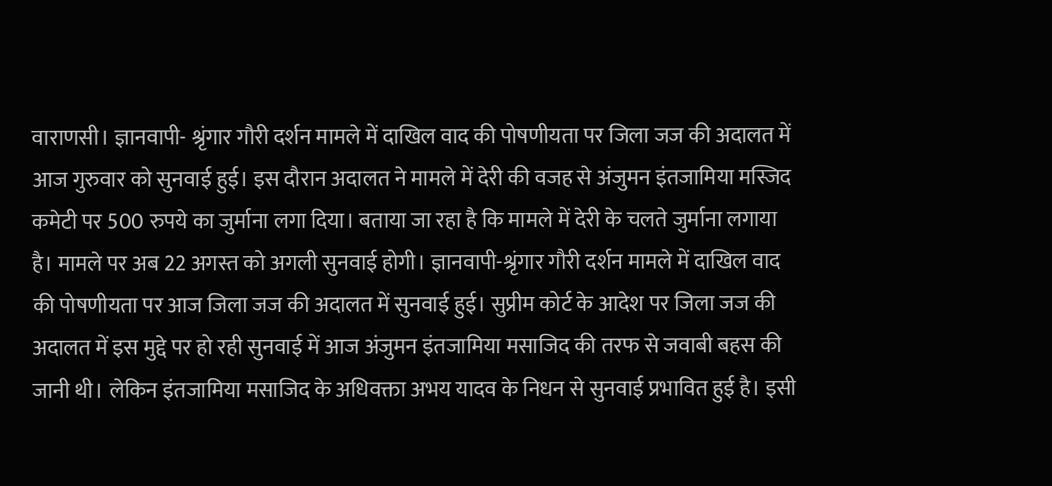वाराणसी। ज्ञानवापी- श्रृंगार गौरी दर्शन मामले में दाखिल वाद की पोषणीयता पर जिला जज की अदालत में आज गुरुवार को सुनवाई हुई। इस दौरान अदालत ने मामले में देरी की वजह से अंजुमन इंतजामिया मस्जिद कमेटी पर 500 रुपये का जुर्माना लगा दिया। बताया जा रहा है कि मामले में देरी के चलते जुर्माना लगाया है। मामले पर अब 22 अगस्त को अगली सुनवाई होगी। ज्ञानवापी-श्रृंगार गौरी दर्शन मामले में दाखिल वाद की पोषणीयता पर आज जिला जज की अदालत में सुनवाई हुई। सुप्रीम कोर्ट के आदेश पर जिला जज की अदालत में इस मुद्दे पर हो रही सुनवाई में आज अंजुमन इंतजामिया मसाजिद की तरफ से जवाबी बहस की जानी थी। लेकिन इंतजामिया मसाजिद के अधिवक्ता अभय यादव के निधन से सुनवाई प्रभावित हुई है। इसी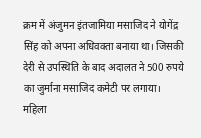क्रम में अंजुमन इंतजामिया मसाजिद ने योगेंद्र सिंह को अपना अधिवक्ता बनाया था। जिसकी देरी से उपस्थिति के बाद अदालत ने 500 रुपये का जुर्माना मसाजिद कमेटी पर लगाया।
महिला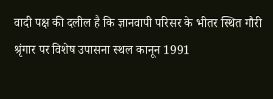वादी पक्ष की दलील है कि ज्ञानवापी परिसर के भीतर स्थित गौरी श्रृंगार पर विशेष उपासना स्थल कानून 1991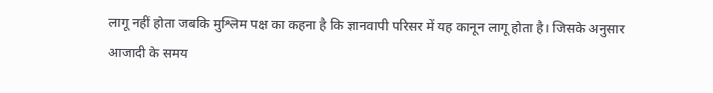लागू नहीं होता जबकि मुश्लिम पक्ष का कहना है कि ज्ञानवापी परिसर में यह कानून लागू होता है। जिसके अनुसार आजादी के समय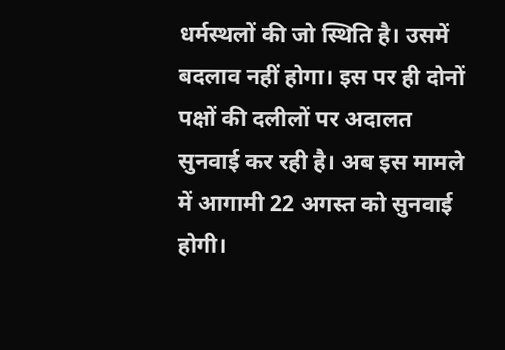धर्मस्थलों की जो स्थिति है। उसमें बदलाव नहीं होगा। इस पर ही दोनों पक्षों की दलीलों पर अदालत सुनवाई कर रही है। अब इस मामले में आगामी 22 अगस्त को सुनवाई होगी।